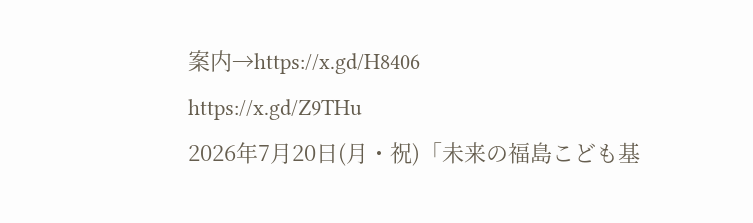案内→https://x.gd/H8406
https://x.gd/Z9THu
2026年7月20日(月・祝)「未来の福島こども基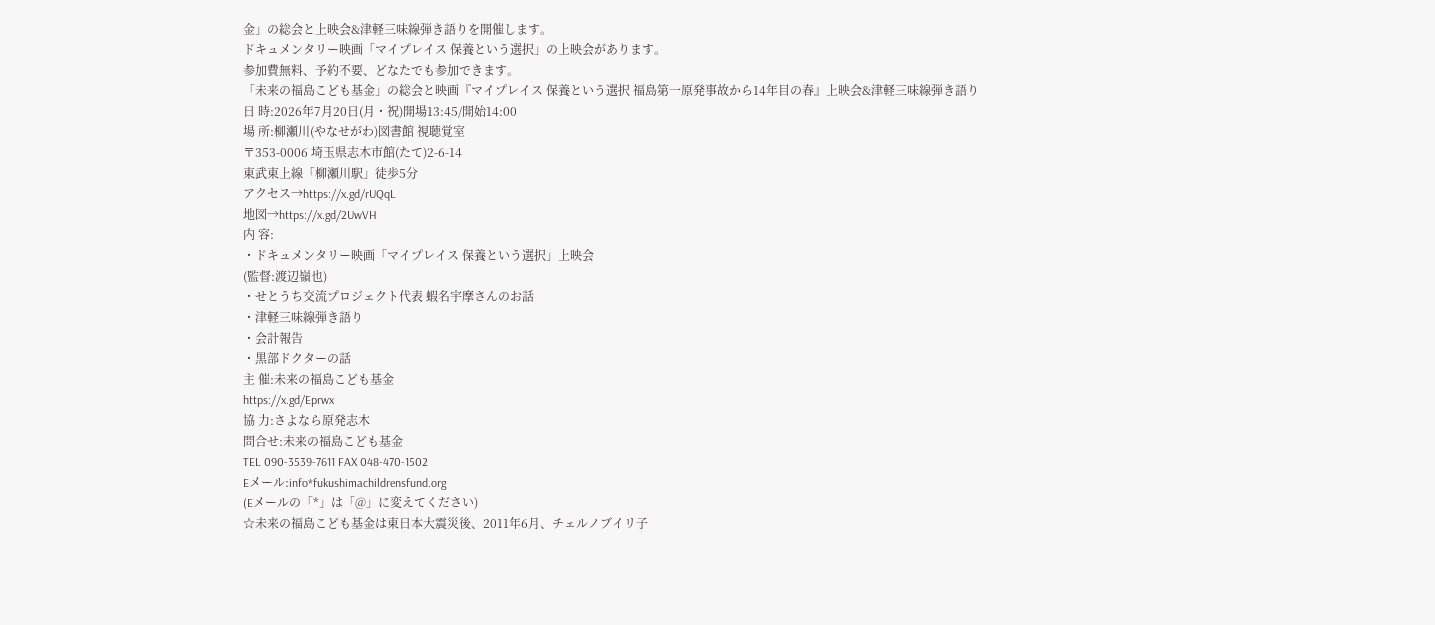金」の総会と上映会&津軽三味線弾き語りを開催します。
ドキュメンタリー映画「マイプレイス 保養という選択」の上映会があります。
参加費無料、予約不要、どなたでも参加できます。
「未来の福島こども基金」の総会と映画『マイプレイス 保養という選択 福島第一原発事故から14年目の春』上映会&津軽三味線弾き語り
日 時:2026年7月20日(月・祝)開場13:45/開始14:00
場 所:柳瀬川(やなせがわ)図書館 視聴覚室
〒353-0006 埼玉県志木市館(たて)2-6-14
東武東上線「柳瀬川駅」徒歩5分
アクセス→https://x.gd/rUQqL
地図→https://x.gd/2UwVH
内 容:
・ドキュメンタリー映画「マイプレイス 保養という選択」上映会
(監督:渡辺嶺也)
・せとうち交流プロジェクト代表 蝦名宇摩さんのお話
・津軽三味線弾き語り
・会計報告
・黒部ドクターの話
主 催:未来の福島こども基金
https://x.gd/Eprwx
協 力:さよなら原発志木
問合せ:未来の福島こども基金
TEL 090-3539-7611 FAX 048-470-1502
Eメール:info*fukushimachildrensfund.org
(Eメールの「*」は「@」に変えてください)
☆未来の福島こども基金は東日本大震災後、2011年6月、チェルノブイリ子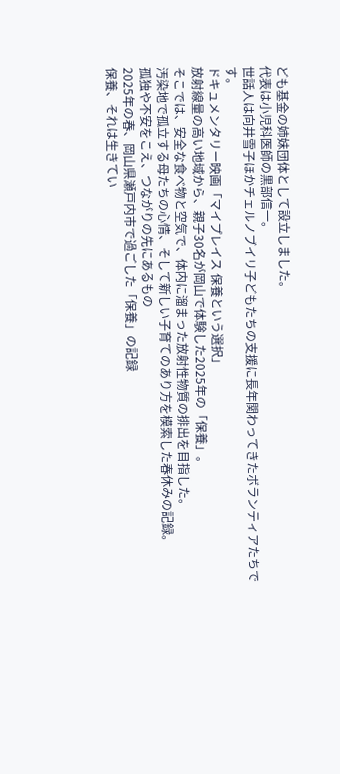ども基金の姉妹団体として設立しました。
代表は小児科医師の黒部信一。
世話人は向井雪子ほかチェルノブイリ子どもたちの支援に長年関わってきたボランティアたちです。
ドキュメンタリー映画「マイプレイス 保養という選択」
放射線量の高い地域から、親子30名が岡山で体験した2025年の「保養」。
そこでは、安全な食べ物と空気で、体内に溜まった放射性物質の排出を目指した。
汚染地で孤立する母たちの心情、そして新しい子育てのあり方を模索した春休みの記録。
孤独や不安をこえ、つながりの先にあるもの
2025年の春、岡山県瀬戸内市で過ごした「保養」の記録
保養、それは生きてい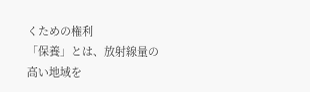くための権利
「保養」とは、放射線量の高い地域を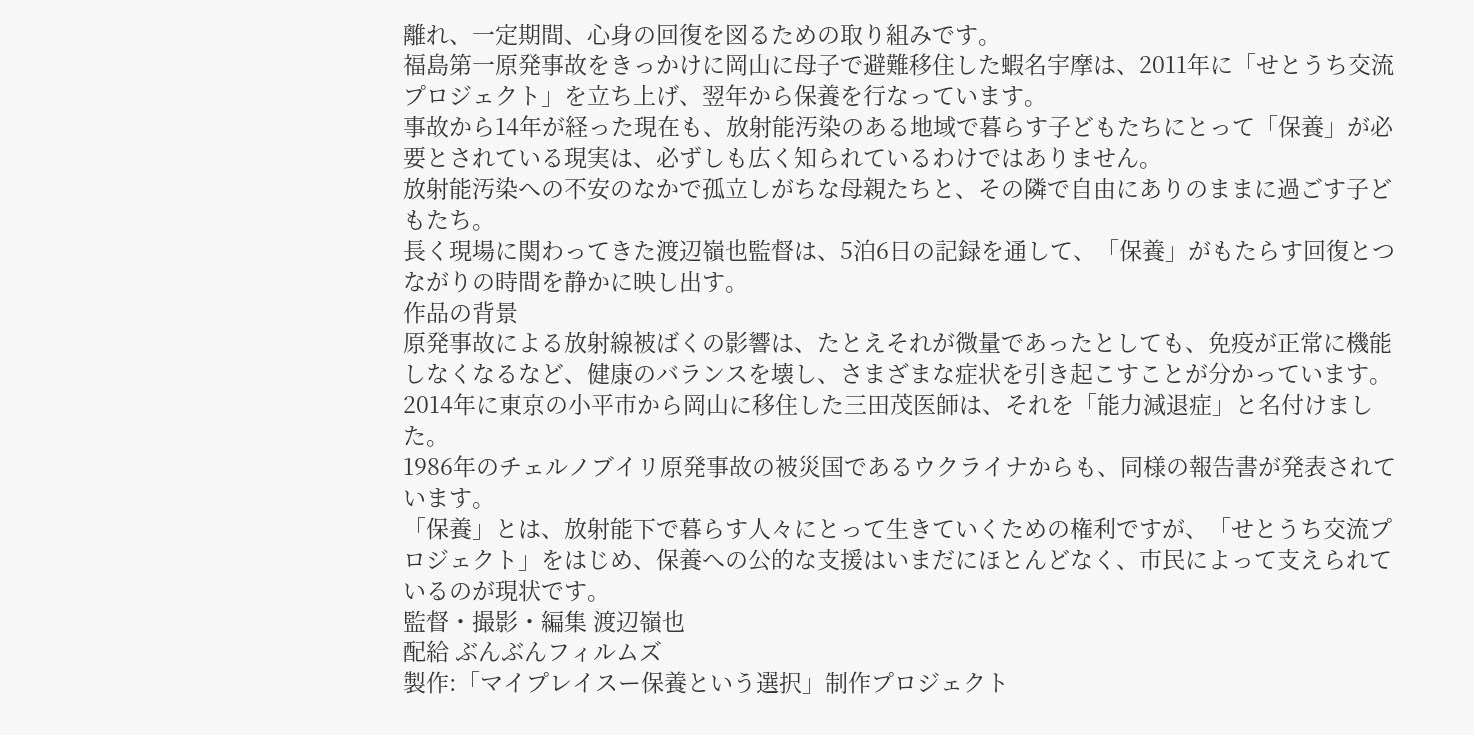離れ、一定期間、心身の回復を図るための取り組みです。
福島第一原発事故をきっかけに岡山に母子で避難移住した蝦名宇摩は、2011年に「せとうち交流プロジェクト」を立ち上げ、翌年から保養を行なっています。
事故から14年が経った現在も、放射能汚染のある地域で暮らす子どもたちにとって「保養」が必要とされている現実は、必ずしも広く知られているわけではありません。
放射能汚染への不安のなかで孤立しがちな母親たちと、その隣で自由にありのままに過ごす子どもたち。
長く現場に関わってきた渡辺嶺也監督は、5泊6日の記録を通して、「保養」がもたらす回復とつながりの時間を静かに映し出す。
作品の背景
原発事故による放射線被ばくの影響は、たとえそれが微量であったとしても、免疫が正常に機能しなくなるなど、健康のバランスを壊し、さまざまな症状を引き起こすことが分かっています。
2014年に東京の小平市から岡山に移住した三田茂医師は、それを「能力減退症」と名付けました。
1986年のチェルノブイリ原発事故の被災国であるウクライナからも、同様の報告書が発表されています。
「保養」とは、放射能下で暮らす人々にとって生きていくための権利ですが、「せとうち交流プロジェクト」をはじめ、保養への公的な支援はいまだにほとんどなく、市民によって支えられているのが現状です。
監督・撮影・編集 渡辺嶺也
配給 ぶんぶんフィルムズ
製作:「マイプレイスー保養という選択」制作プロジェクト